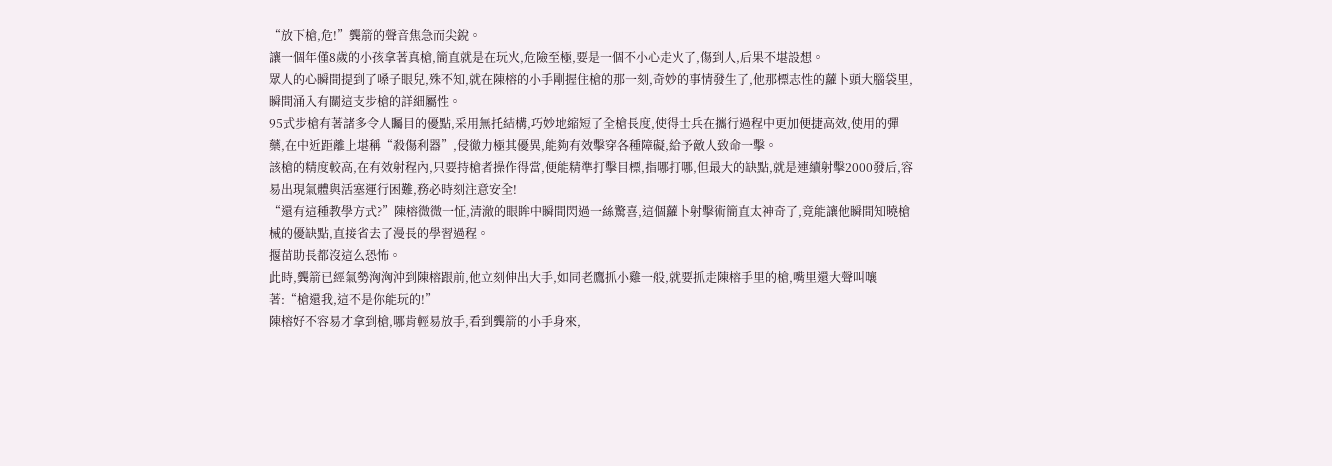“放下槍,危!”龔箭的聲音焦急而尖銳。
讓一個年僅8歲的小孩拿著真槍,簡直就是在玩火,危險至極,要是一個不小心走火了,傷到人,后果不堪設想。
眾人的心瞬間提到了嗓子眼兒,殊不知,就在陳榕的小手剛握住槍的那一刻,奇妙的事情發生了,他那標志性的蘿卜頭大腦袋里,瞬間涌入有關這支步槍的詳細屬性。
95式步槍有著諸多令人矚目的優點,采用無托結構,巧妙地縮短了全槍長度,使得士兵在攜行過程中更加便捷高效,使用的彈藥,在中近距離上堪稱“殺傷利器”,侵徹力極其優異,能夠有效擊穿各種障礙,給予敵人致命一擊。
該槍的精度較高,在有效射程內,只要持槍者操作得當,便能精準打擊目標,指哪打哪,但最大的缺點,就是連續射擊2000發后,容易出現氣體與活塞運行困難,務必時刻注意安全!
“還有這種教學方式?”陳榕微微一怔,清澈的眼眸中瞬間閃過一絲驚喜,這個蘿卜射擊術簡直太神奇了,竟能讓他瞬間知曉槍械的優缺點,直接省去了漫長的學習過程。
揠苗助長都沒這么恐怖。
此時,龔箭已經氣勢洶洶沖到陳榕跟前,他立刻伸出大手,如同老鷹抓小雞一般,就要抓走陳榕手里的槍,嘴里還大聲叫嚷著:“槍還我,這不是你能玩的!”
陳榕好不容易才拿到槍,哪肯輕易放手,看到龔箭的小手身來,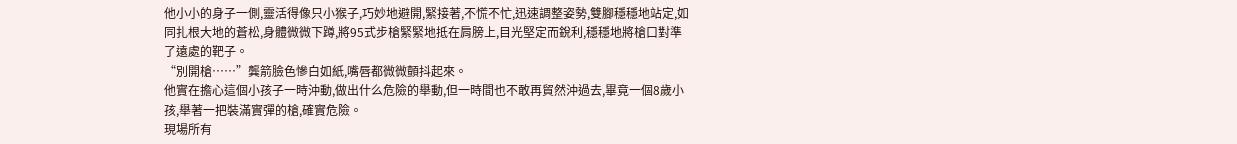他小小的身子一側,靈活得像只小猴子,巧妙地避開,緊接著,不慌不忙,迅速調整姿勢,雙腳穩穩地站定,如同扎根大地的蒼松,身體微微下蹲,將95式步槍緊緊地抵在肩膀上,目光堅定而銳利,穩穩地將槍口對準了遠處的靶子。
“別開槍……”龔箭臉色慘白如紙,嘴唇都微微顫抖起來。
他實在擔心這個小孩子一時沖動,做出什么危險的舉動,但一時間也不敢再貿然沖過去,畢竟一個8歲小孩,舉著一把裝滿實彈的槍,確實危險。
現場所有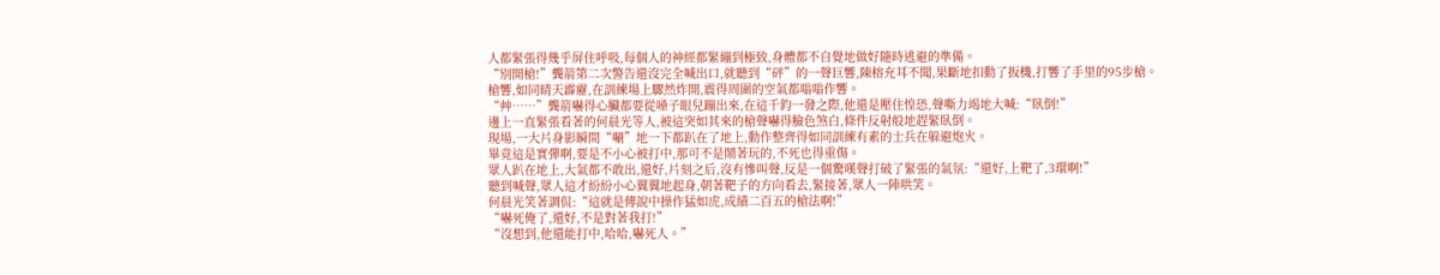人都緊張得幾乎屏住呼吸,每個人的神經都緊繃到極致,身體都不自覺地做好隨時逃避的準備。
“別開槍!”龔箭第二次警告還沒完全喊出口,就聽到“砰”的一聲巨響,陳榕充耳不聞,果斷地扣動了扳機,打響了手里的95步槍。
槍響,如同晴天霹靂,在訓練場上驟然炸開,震得周圍的空氣都嗡嗡作響。
“艸……”龔箭嚇得心臟都要從嗓子眼兒蹦出來,在這千鈞一發之際,他還是壓住惶恐,聲嘶力竭地大喊:“臥倒!”
邊上一直緊張看著的何晨光等人,被這突如其來的槍聲嚇得臉色煞白,條件反射般地趕緊臥倒。
現場,一大片身影瞬間“唰”地一下都趴在了地上,動作整齊得如同訓練有素的士兵在躲避炮火。
畢竟這是實彈啊,要是不小心被打中,那可不是鬧著玩的,不死也得重傷。
眾人趴在地上,大氣都不敢出,還好,片刻之后,沒有慘叫聲,反是一個驚嘆聲打破了緊張的氣氛:“還好,上靶了,3環啊!”
聽到喊聲,眾人這才紛紛小心翼翼地起身,朝著靶子的方向看去,緊接著,眾人一陣哄笑。
何晨光笑著調侃:“這就是傳說中操作猛如虎,成績二百五的槍法啊!”
“嚇死俺了,還好,不是對著我打!”
“沒想到,他還能打中,哈哈,嚇死人。”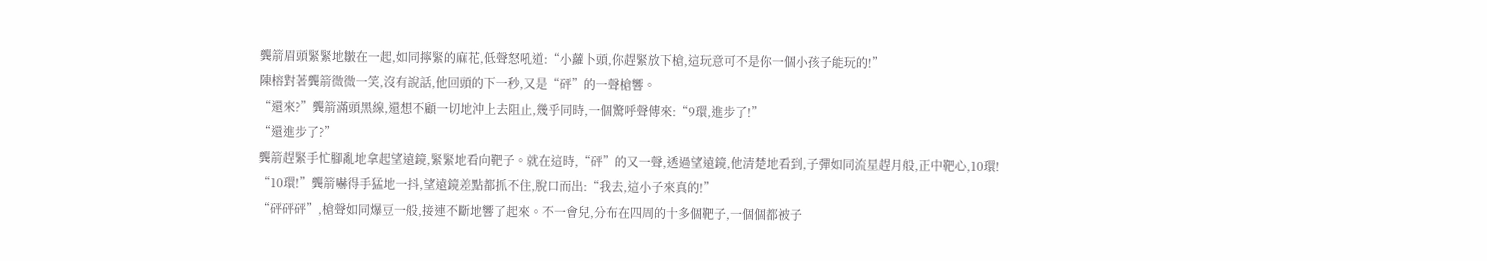龔箭眉頭緊緊地皺在一起,如同擰緊的麻花,低聲怒吼道:“小蘿卜頭,你趕緊放下槍,這玩意可不是你一個小孩子能玩的!”
陳榕對著龔箭微微一笑,沒有說話,他回頭的下一秒,又是“砰”的一聲槍響。
“還來?”龔箭滿頭黑線,還想不顧一切地沖上去阻止,幾乎同時,一個驚呼聲傳來:“9環,進步了!”
“還進步了?”
龔箭趕緊手忙腳亂地拿起望遠鏡,緊緊地看向靶子。就在這時,“砰”的又一聲,透過望遠鏡,他清楚地看到,子彈如同流星趕月般,正中靶心,10環!
“10環!”龔箭嚇得手猛地一抖,望遠鏡差點都抓不住,脫口而出:“我去,這小子來真的!”
“砰砰砰”,槍聲如同爆豆一般,接連不斷地響了起來。不一會兒,分布在四周的十多個靶子,一個個都被子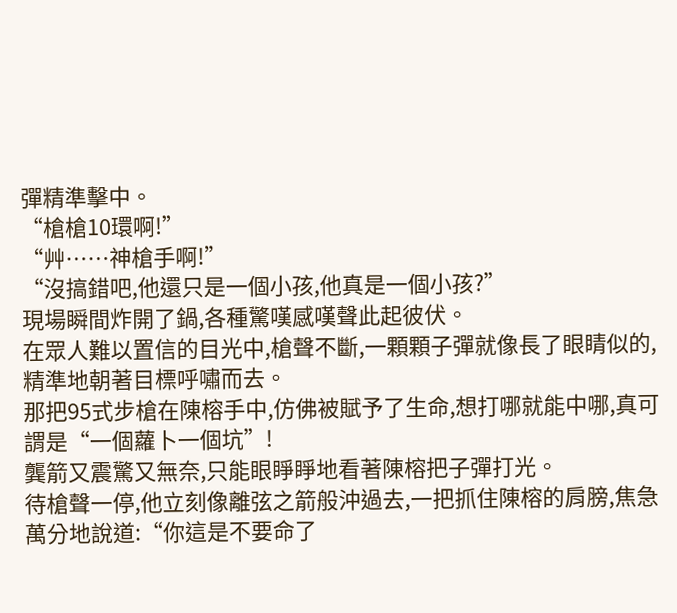彈精準擊中。
“槍槍10環啊!”
“艸……神槍手啊!”
“沒搞錯吧,他還只是一個小孩,他真是一個小孩?”
現場瞬間炸開了鍋,各種驚嘆感嘆聲此起彼伏。
在眾人難以置信的目光中,槍聲不斷,一顆顆子彈就像長了眼睛似的,精準地朝著目標呼嘯而去。
那把95式步槍在陳榕手中,仿佛被賦予了生命,想打哪就能中哪,真可謂是“一個蘿卜一個坑”!
龔箭又震驚又無奈,只能眼睜睜地看著陳榕把子彈打光。
待槍聲一停,他立刻像離弦之箭般沖過去,一把抓住陳榕的肩膀,焦急萬分地說道:“你這是不要命了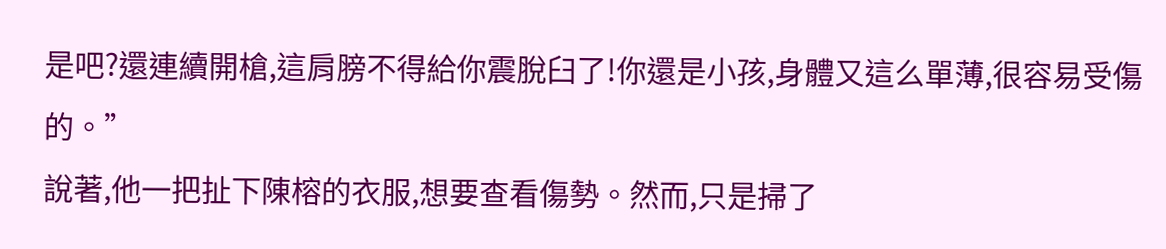是吧?還連續開槍,這肩膀不得給你震脫臼了!你還是小孩,身體又這么單薄,很容易受傷的。”
說著,他一把扯下陳榕的衣服,想要查看傷勢。然而,只是掃了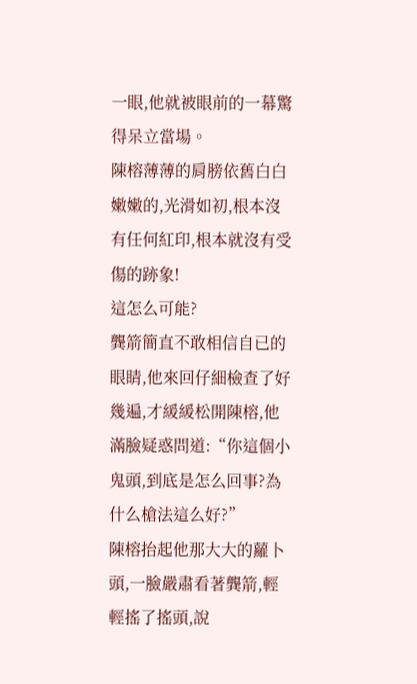一眼,他就被眼前的一幕驚得呆立當場。
陳榕薄薄的肩膀依舊白白嫩嫩的,光滑如初,根本沒有任何紅印,根本就沒有受傷的跡象!
這怎么可能?
龔箭簡直不敢相信自已的眼睛,他來回仔細檢查了好幾遍,才緩緩松開陳榕,他滿臉疑惑問道:“你這個小鬼頭,到底是怎么回事?為什么槍法這么好?”
陳榕抬起他那大大的蘿卜頭,一臉嚴肅看著龔箭,輕輕搖了搖頭,說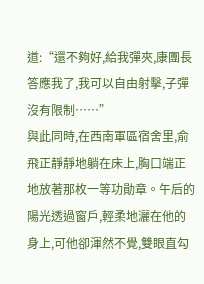道:“還不夠好,給我彈夾,康團長答應我了,我可以自由射擊,子彈沒有限制……”
與此同時,在西南軍區宿舍里,俞飛正靜靜地躺在床上,胸口端正地放著那枚一等功勛章。午后的陽光透過窗戶,輕柔地灑在他的身上,可他卻渾然不覺,雙眼直勾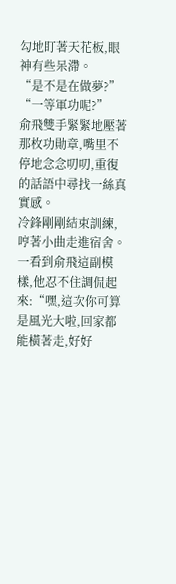勾地盯著天花板,眼神有些呆滯。
“是不是在做夢?”
“一等軍功呢?”
俞飛雙手緊緊地壓著那枚功勛章,嘴里不停地念念叨叨,重復的話語中尋找一絲真實感。
冷鋒剛剛結束訓練,哼著小曲走進宿舍。一看到俞飛這副模樣,他忍不住調侃起來:“嘿,這次你可算是風光大啦,回家都能橫著走,好好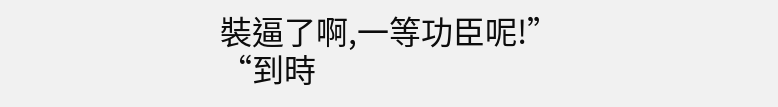裝逼了啊,一等功臣呢!”
“到時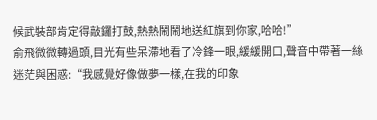候武裝部肯定得敲鑼打鼓,熱熱鬧鬧地送紅旗到你家,哈哈!”
俞飛微微轉過頭,目光有些呆滯地看了冷鋒一眼,緩緩開口,聲音中帶著一絲迷茫與困惑:“我感覺好像做夢一樣,在我的印象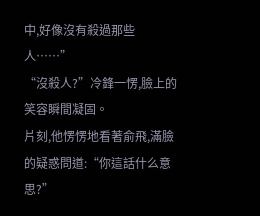中,好像沒有殺過那些人……”
“沒殺人?”冷鋒一愣,臉上的笑容瞬間凝固。
片刻,他愣愣地看著俞飛,滿臉的疑惑問道:“你這話什么意思?”